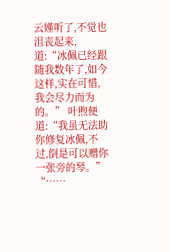云嫤听了,不觉也沮丧起来,道:“冰佩已经跟随我数年了,如今这样,实在可惜,我会尽力而为的。” 叶煦便道:“我虽无法助你修复冰佩,不过,倒是可以赠你一张旁的琴。” “……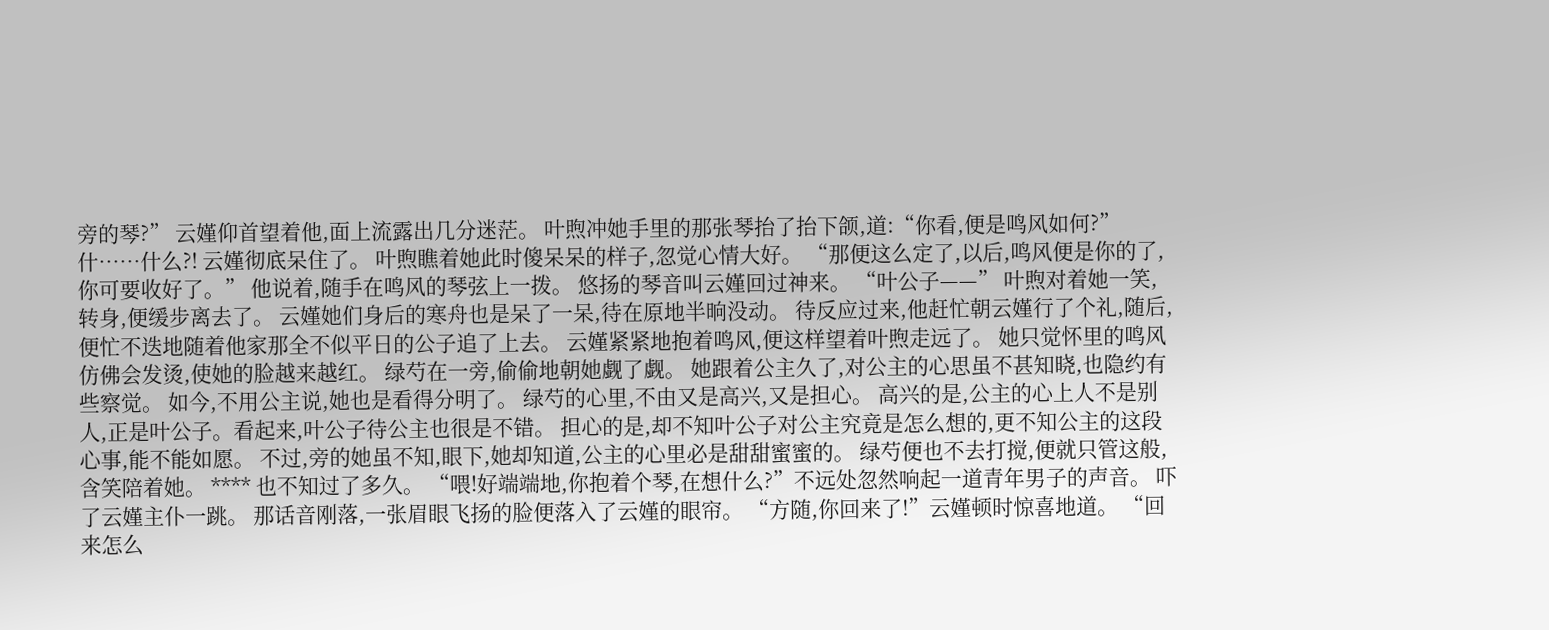旁的琴?” 云嫤仰首望着他,面上流露出几分迷茫。 叶煦冲她手里的那张琴抬了抬下颌,道:“你看,便是鸣风如何?” 什……什么?! 云嫤彻底呆住了。 叶煦瞧着她此时傻呆呆的样子,忽觉心情大好。 “那便这么定了,以后,鸣风便是你的了,你可要收好了。” 他说着,随手在鸣风的琴弦上一拨。 悠扬的琴音叫云嫤回过神来。 “叶公子——” 叶煦对着她一笑,转身,便缓步离去了。 云嫤她们身后的寒舟也是呆了一呆,待在原地半晌没动。 待反应过来,他赶忙朝云嫤行了个礼,随后,便忙不迭地随着他家那全不似平日的公子追了上去。 云嫤紧紧地抱着鸣风,便这样望着叶煦走远了。 她只觉怀里的鸣风仿佛会发烫,使她的脸越来越红。 绿芍在一旁,偷偷地朝她觑了觑。 她跟着公主久了,对公主的心思虽不甚知晓,也隐约有些察觉。 如今,不用公主说,她也是看得分明了。 绿芍的心里,不由又是高兴,又是担心。 高兴的是,公主的心上人不是别人,正是叶公子。看起来,叶公子待公主也很是不错。 担心的是,却不知叶公子对公主究竟是怎么想的,更不知公主的这段心事,能不能如愿。 不过,旁的她虽不知,眼下,她却知道,公主的心里必是甜甜蜜蜜的。 绿芍便也不去打搅,便就只管这般,含笑陪着她。 **** 也不知过了多久。 “喂!好端端地,你抱着个琴,在想什么?”不远处忽然响起一道青年男子的声音。 吓了云嫤主仆一跳。 那话音刚落,一张眉眼飞扬的脸便落入了云嫤的眼帘。 “方随,你回来了!”云嫤顿时惊喜地道。 “回来怎么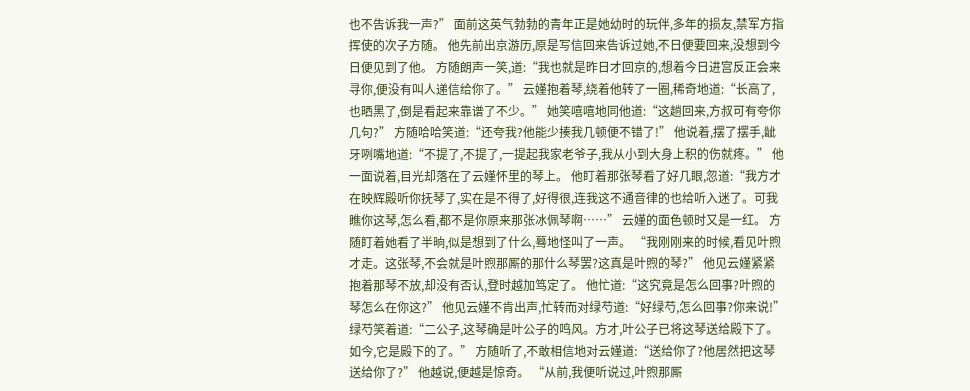也不告诉我一声?” 面前这英气勃勃的青年正是她幼时的玩伴,多年的损友,禁军方指挥使的次子方随。 他先前出京游历,原是写信回来告诉过她,不日便要回来,没想到今日便见到了他。 方随朗声一笑,道:“我也就是昨日才回京的,想着今日进宫反正会来寻你,便没有叫人递信给你了。” 云嫤抱着琴,绕着他转了一圈,稀奇地道:“长高了,也晒黑了,倒是看起来靠谱了不少。” 她笑嘻嘻地同他道:“这趟回来,方叔可有夸你几句?” 方随哈哈笑道:“还夸我?他能少揍我几顿便不错了!” 他说着,摆了摆手,龇牙咧嘴地道:“不提了,不提了,一提起我家老爷子,我从小到大身上积的伤就疼。” 他一面说着,目光却落在了云嫤怀里的琴上。 他盯着那张琴看了好几眼,忽道:“我方才在映辉殿听你抚琴了,实在是不得了,好得很,连我这不通音律的也给听入迷了。可我瞧你这琴,怎么看,都不是你原来那张冰佩琴啊……” 云嫤的面色顿时又是一红。 方随盯着她看了半晌,似是想到了什么,蓦地怪叫了一声。 “我刚刚来的时候,看见叶煦才走。这张琴,不会就是叶煦那厮的那什么琴罢?这真是叶煦的琴?” 他见云嫤紧紧抱着那琴不放,却没有否认,登时越加笃定了。 他忙道:“这究竟是怎么回事?叶煦的琴怎么在你这?” 他见云嫤不肯出声,忙转而对绿芍道:“好绿芍,怎么回事?你来说!” 绿芍笑着道:“二公子,这琴确是叶公子的鸣风。方才,叶公子已将这琴送给殿下了。如今,它是殿下的了。” 方随听了,不敢相信地对云嫤道:“送给你了?他居然把这琴送给你了?” 他越说,便越是惊奇。 “从前,我便听说过,叶煦那厮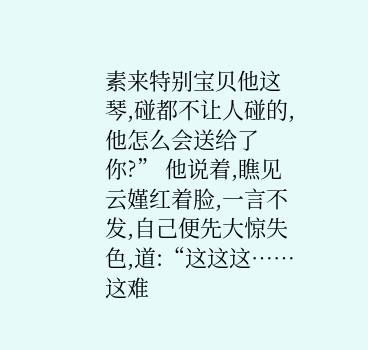素来特别宝贝他这琴,碰都不让人碰的,他怎么会送给了你?” 他说着,瞧见云嫤红着脸,一言不发,自己便先大惊失色,道:“这这这……这难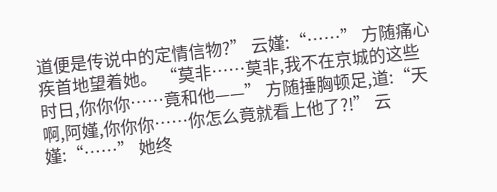道便是传说中的定情信物?” 云嫤:“……” 方随痛心疾首地望着她。 “莫非……莫非,我不在京城的这些时日,你你你……竟和他——” 方随捶胸顿足,道:“天啊,阿嫤,你你你……你怎么竟就看上他了?!” 云嫤:“……” 她终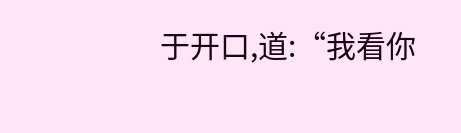于开口,道:“我看你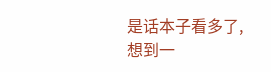是话本子看多了,想到一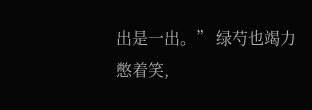出是一出。” 绿芍也竭力憋着笑,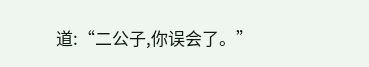道:“二公子,你误会了。”